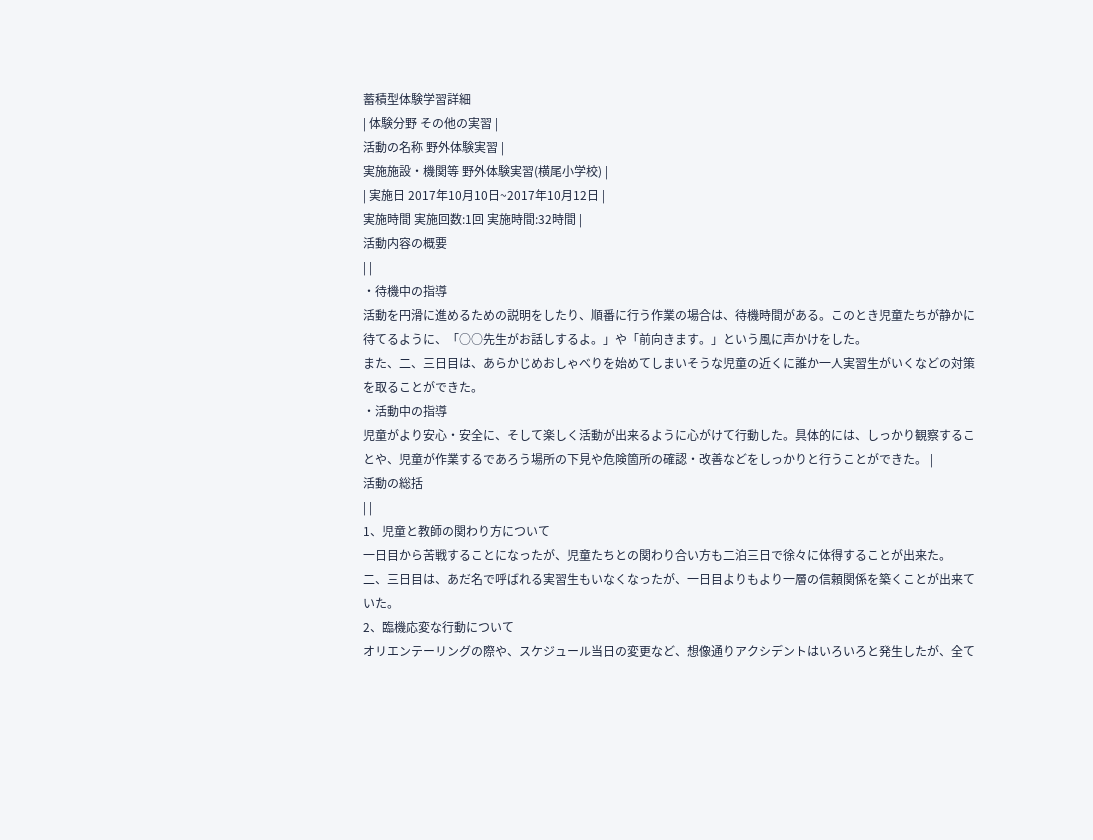蓄積型体験学習詳細
| 体験分野 その他の実習 |
活動の名称 野外体験実習 |
実施施設・機関等 野外体験実習(横尾小学校) |
| 実施日 2017年10月10日~2017年10月12日 |
実施時間 実施回数:1回 実施時間:32時間 |
活動内容の概要
| |
・待機中の指導
活動を円滑に進めるための説明をしたり、順番に行う作業の場合は、待機時間がある。このとき児童たちが静かに待てるように、「○○先生がお話しするよ。」や「前向きます。」という風に声かけをした。
また、二、三日目は、あらかじめおしゃべりを始めてしまいそうな児童の近くに誰か一人実習生がいくなどの対策を取ることができた。
・活動中の指導
児童がより安心・安全に、そして楽しく活動が出来るように心がけて行動した。具体的には、しっかり観察することや、児童が作業するであろう場所の下見や危険箇所の確認・改善などをしっかりと行うことができた。 |
活動の総括
| |
1、児童と教師の関わり方について
一日目から苦戦することになったが、児童たちとの関わり合い方も二泊三日で徐々に体得することが出来た。
二、三日目は、あだ名で呼ばれる実習生もいなくなったが、一日目よりもより一層の信頼関係を築くことが出来ていた。
2、臨機応変な行動について
オリエンテーリングの際や、スケジュール当日の変更など、想像通りアクシデントはいろいろと発生したが、全て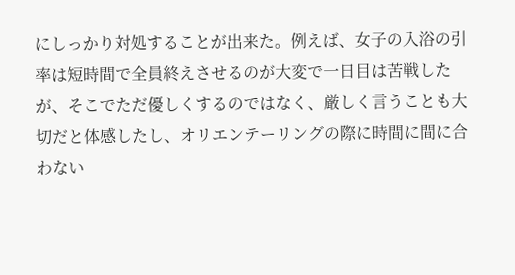にしっかり対処することが出来た。例えば、女子の入浴の引率は短時間で全員終えさせるのが大変で一日目は苦戦したが、そこでただ優しくするのではなく、厳しく言うことも大切だと体感したし、オリエンテーリングの際に時間に間に合わない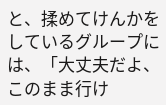と、揉めてけんかをしているグループには、「大丈夫だよ、このまま行け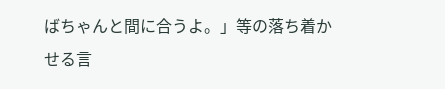ばちゃんと間に合うよ。」等の落ち着かせる言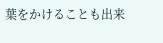葉をかけることも出来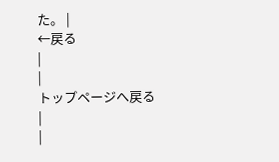た。 |
←戻る
|
|
トップページへ戻る
|
|